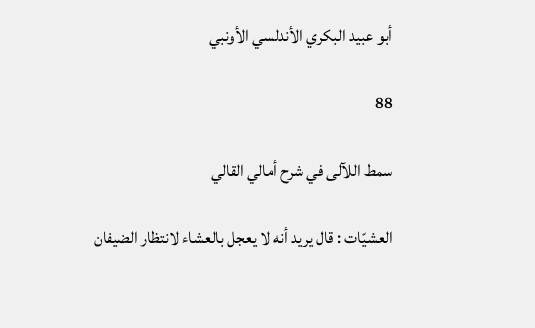أبو عبيد البكري الأندلسي الأونبي

88

سمط اللآلى في شرح أمالي القالي

العشيّات : قال يريد أنه لا يعجل بالعشاء لانتظار الضيفان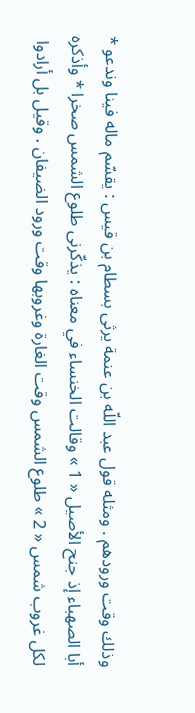وذلك وقت ورودهم . ومثله قول عبد اللّه بن عنمة يرثى بسطام بن قيس : يقسّم ماله فينا وندعو * أبا الصهباء إذ جنح الأصيل « 1 » وقالت الخنساء في معناه : يذكّرنى طلوع الشمس صخرا * وأذكره لكل غروب شمس « 2 » طلوع الشمس وقت الغارة وغروبها وقت ورود الضيفان . وقيل بل أرادوا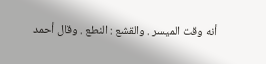أنه وقت الميسر . والقشع : النطع . وقال أحمد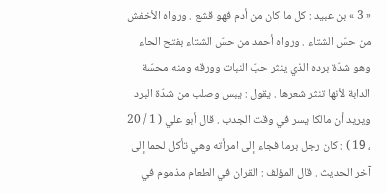« 3 » بن عبيد : كل ما كان من أدم فهو قشع . ورواه الأخفش من حسّ الشتاء . ورواه أحمد من حسّ الشتاء بفتح الحاء وهو شدّة برده الذي ينثر حبّ النبات وورقه ومنه محسّة الدابة لأنها تنثر شعرها . يقول : يبس وصلب من شدّة البرد ويريد أن مالكا يسر في وقت الجدب . قال أبو علي ( 1 / 20 ، 19 ) : كان رجل برما فجاء إلى امرأته وهي تأكل لحما إلى آخر الحديث . قال المؤلف : القران في الطعام مذموم في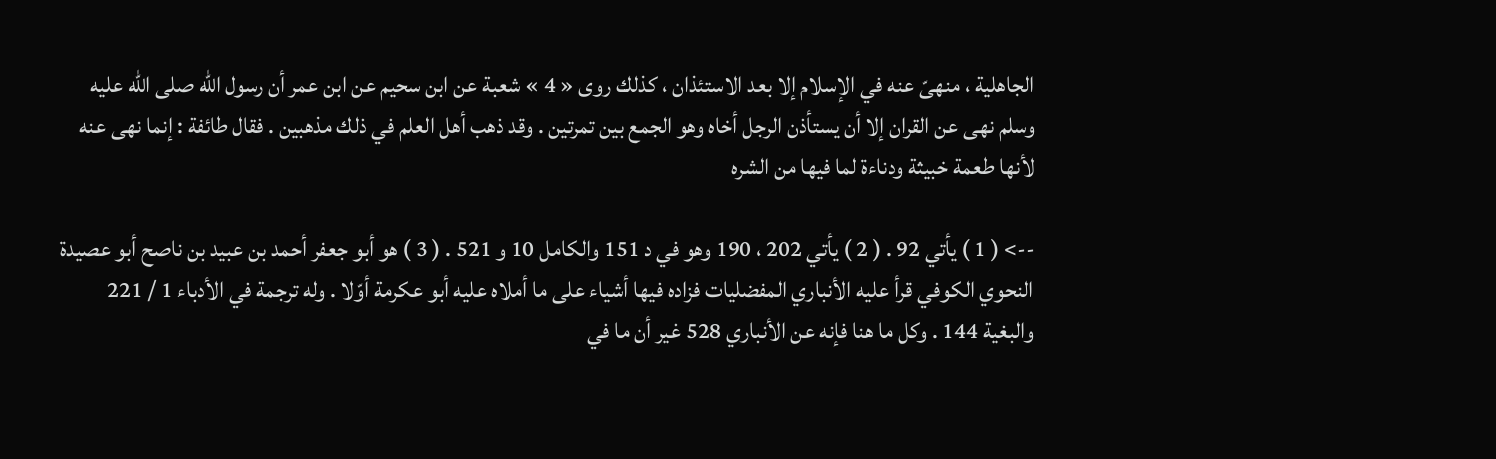الجاهلية ، منهىّ عنه في الإسلام إلا بعد الاستئذان ، كذلك روى « 4 » شعبة عن ابن سحيم عن ابن عمر أن رسول اللّه صلى اللّه عليه وسلم نهى عن القران إلا أن يستأذن الرجل أخاه وهو الجمع بين تمرتين . وقد ذهب أهل العلم في ذلك مذهبين . فقال طائفة : إنما نهى عنه لأنها طعمة خبيثة ودناءة لما فيها من الشره

--> ( 1 ) يأتي 92 . ( 2 ) يأتي 202 ، 190 وهو في د 151 والكامل 10 و 521 . ( 3 ) هو أبو جعفر أحمد بن عبيد بن ناصح أبو عصيدة النحوي الكوفي قرأ عليه الأنباري المفضليات فزاده فيها أشياء على ما أملاه عليه أبو عكرمة أوّلا . وله ترجمة في الأدباء 1 / 221 والبغية 144 . وكل ما هنا فإنه عن الأنباري 528 غير أن ما في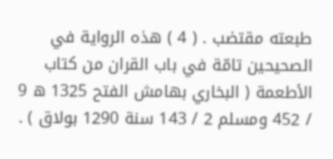طبعته مقتضب . ( 4 ) هذه الرواية في الصحيحين تامّة في باب القران من كتاب الأطعمة ( البخاري بهامش الفتح 1325 ه 9 / 452 ومسلم 2 / 143 سنة 1290 بولاق ) .